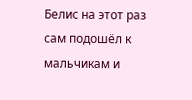Белис на этот раз сам подошёл к мальчикам и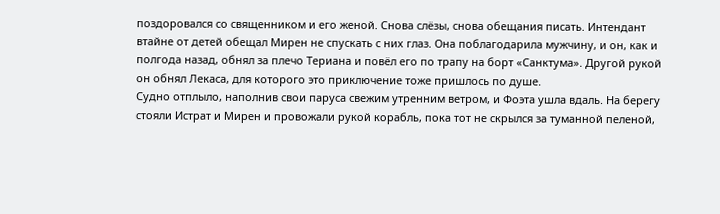поздоровался со священником и его женой. Снова слёзы, снова обещания писать. Интендант втайне от детей обещал Мирен не спускать с них глаз. Она поблагодарила мужчину, и он, как и полгода назад, обнял за плечо Териана и повёл его по трапу на борт «Санктума». Другой рукой он обнял Лекаса, для которого это приключение тоже пришлось по душе.
Судно отплыло, наполнив свои паруса свежим утренним ветром, и Фоэта ушла вдаль. На берегу стояли Истрат и Мирен и провожали рукой корабль, пока тот не скрылся за туманной пеленой,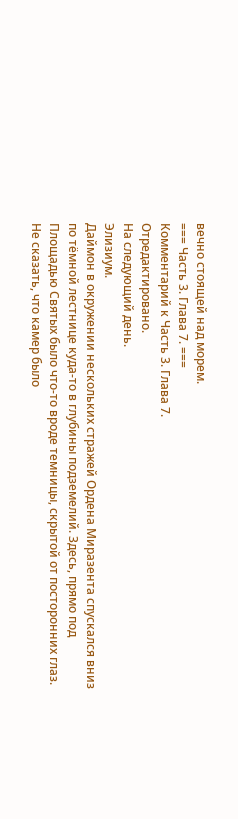вечно стоящей над морем.
=== Часть 3. Глава 7. ===
Комментарий к Часть 3. Глава 7.
Отредактировано.
На следующий день.
Элизиум.
Даймон в окружении нескольких стражей Ордена Миразента спускался вниз по тёмной лестнице куда-то в глубины подземелий. Здесь, прямо под Площадью Святых было что-то вроде темницы, скрытой от посторонних глаз. Не сказать, что камер было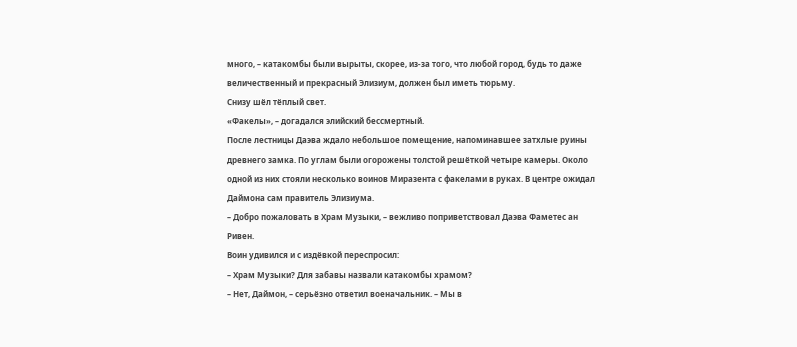много, – катакомбы были вырыты, скорее, из-за того, что любой город, будь то даже величественный и прекрасный Элизиум, должен был иметь тюрьму.
Снизу шёл тёплый свет.
«Факелы», – догадался элийский бессмертный.
После лестницы Даэва ждало небольшое помещение, напоминавшее затхлые руины древнего замка. По углам были огорожены толстой решёткой четыре камеры. Около одной из них стояли несколько воинов Миразента с факелами в руках. В центре ожидал Даймона сам правитель Элизиума.
– Добро пожаловать в Храм Музыки, – вежливо поприветствовал Даэва Фаметес ан Ривен.
Воин удивился и с издёвкой переспросил:
– Храм Музыки? Для забавы назвали катакомбы храмом?
– Нет, Даймон, – серьёзно ответил военачальник. – Мы в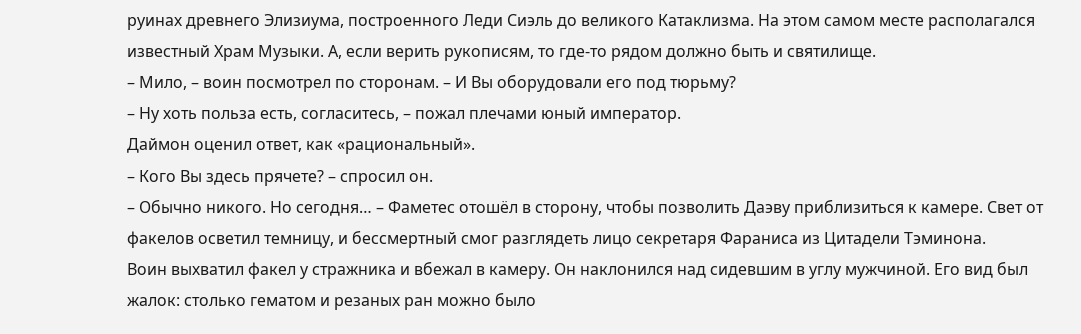руинах древнего Элизиума, построенного Леди Сиэль до великого Катаклизма. На этом самом месте располагался известный Храм Музыки. А, если верить рукописям, то где-то рядом должно быть и святилище.
– Мило, – воин посмотрел по сторонам. – И Вы оборудовали его под тюрьму?
– Ну хоть польза есть, согласитесь, – пожал плечами юный император.
Даймон оценил ответ, как «рациональный».
– Кого Вы здесь прячете? – спросил он.
– Обычно никого. Но сегодня… – Фаметес отошёл в сторону, чтобы позволить Даэву приблизиться к камере. Свет от факелов осветил темницу, и бессмертный смог разглядеть лицо секретаря Фараниса из Цитадели Тэминона.
Воин выхватил факел у стражника и вбежал в камеру. Он наклонился над сидевшим в углу мужчиной. Его вид был жалок: столько гематом и резаных ран можно было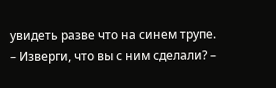увидеть разве что на синем трупе.
– Изверги, что вы с ним сделали? –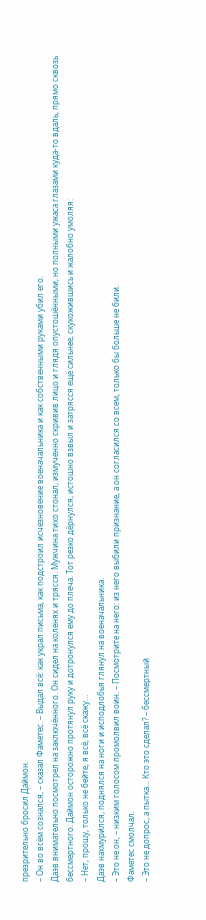презрительно бросил Даймон.
– Он во всём сознался, – сказал Фаметес. – Выдал всё: как украл письма, как подстроил исчезновение военачальника и как собственными руками убил его.
Даэв внимательно посмотрел на заключённого. Он сидел на коленях и трясся. Мужчина тихо стонал, измученно скривив лицо и глядя опустошёнными, но полными ужаса глазами куда-то вдаль, прямо сквозь бессмертного. Даймон осторожно протянул руку и дотронулся ему до плеча. Тот резко дёрнулся, истошно взвыл и затрясся ещё сильнее, скукожившись и жалобно умоляя:
– Нет, прошу, только не бейте, я всё, всё скажу…
Даэв нахмурился, поднялся на ноги и исподлобья глянул на военачальника.
– Это не он, – низким голосом промолвил воин. – Посмотрите на него: из него выбили признание, а он согласился со всем, только бы больше не били.
Фаметес смолчал.
– Это не допрос, а пытка… Кто это сделал? – бессмертный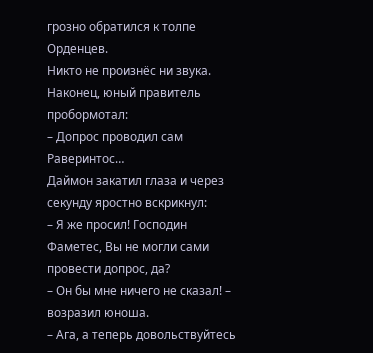грозно обратился к толпе Орденцев.
Никто не произнёс ни звука. Наконец, юный правитель пробормотал:
– Допрос проводил сам Раверинтос…
Даймон закатил глаза и через секунду яростно вскрикнул:
– Я же просил! Господин Фаметес, Вы не могли сами провести допрос, да?
– Он бы мне ничего не сказал! – возразил юноша.
– Ага, а теперь довольствуйтесь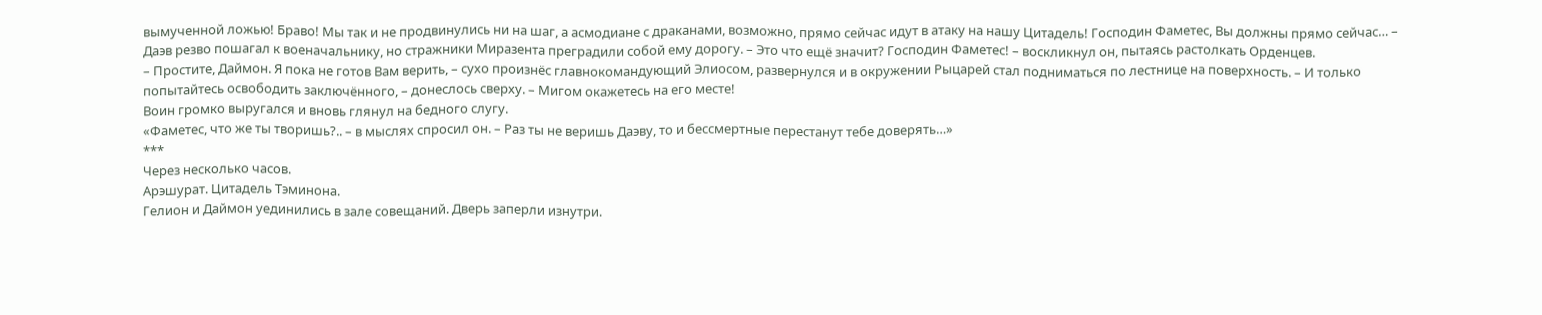вымученной ложью! Браво! Мы так и не продвинулись ни на шаг, а асмодиане с драканами, возможно, прямо сейчас идут в атаку на нашу Цитадель! Господин Фаметес, Вы должны прямо сейчас… – Даэв резво пошагал к военачальнику, но стражники Миразента преградили собой ему дорогу. – Это что ещё значит? Господин Фаметес! – воскликнул он, пытаясь растолкать Орденцев.
– Простите, Даймон. Я пока не готов Вам верить, – сухо произнёс главнокомандующий Элиосом, развернулся и в окружении Рыцарей стал подниматься по лестнице на поверхность. – И только попытайтесь освободить заключённого, – донеслось сверху. – Мигом окажетесь на его месте!
Воин громко выругался и вновь глянул на бедного слугу.
«Фаметес, что же ты творишь?.. – в мыслях спросил он. – Раз ты не веришь Даэву, то и бессмертные перестанут тебе доверять…»
***
Через несколько часов.
Арэшурат. Цитадель Тэминона.
Гелион и Даймон уединились в зале совещаний. Дверь заперли изнутри.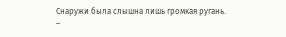Снаружи была слышна лишь громкая ругань.
–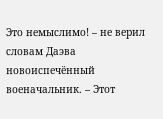Это немыслимо! – не верил словам Даэва новоиспечённый военачальник. – Этот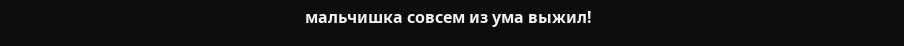мальчишка совсем из ума выжил!